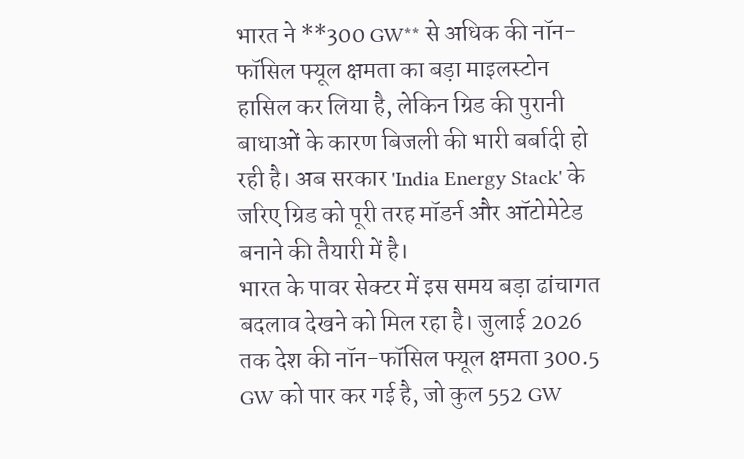भारत ने **300 GW** से अधिक की नॉन-फॉसिल फ्यूल क्षमता का बड़ा माइलस्टोन हासिल कर लिया है, लेकिन ग्रिड की पुरानी बाधाओं के कारण बिजली की भारी बर्बादी हो रही है। अब सरकार 'India Energy Stack' के जरिए ग्रिड को पूरी तरह मॉडर्न और ऑटोमेटेड बनाने की तैयारी में है।
भारत के पावर सेक्टर में इस समय बड़ा ढांचागत बदलाव देखने को मिल रहा है। जुलाई 2026 तक देश की नॉन-फॉसिल फ्यूल क्षमता 300.5 GW को पार कर गई है, जो कुल 552 GW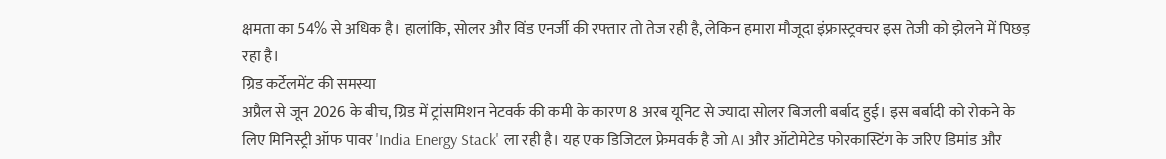क्षमता का 54% से अधिक है। हालांकि, सोलर और विंड एनर्जी की रफ्तार तो तेज रही है, लेकिन हमारा मौजूदा इंफ्रास्ट्रक्चर इस तेजी को झेलने में पिछड़ रहा है।
ग्रिड कर्टेलमेंट की समस्या
अप्रैल से जून 2026 के बीच, ग्रिड में ट्रांसमिशन नेटवर्क की कमी के कारण 8 अरब यूनिट से ज्यादा सोलर बिजली बर्बाद हुई। इस बर्बादी को रोकने के लिए मिनिस्ट्री ऑफ पावर 'India Energy Stack' ला रही है। यह एक डिजिटल फ्रेमवर्क है जो AI और ऑटोमेटेड फोरकास्टिंग के जरिए डिमांड और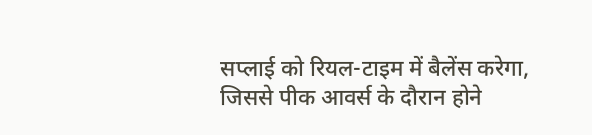सप्लाई को रियल-टाइम में बैलेंस करेगा, जिससे पीक आवर्स के दौरान होने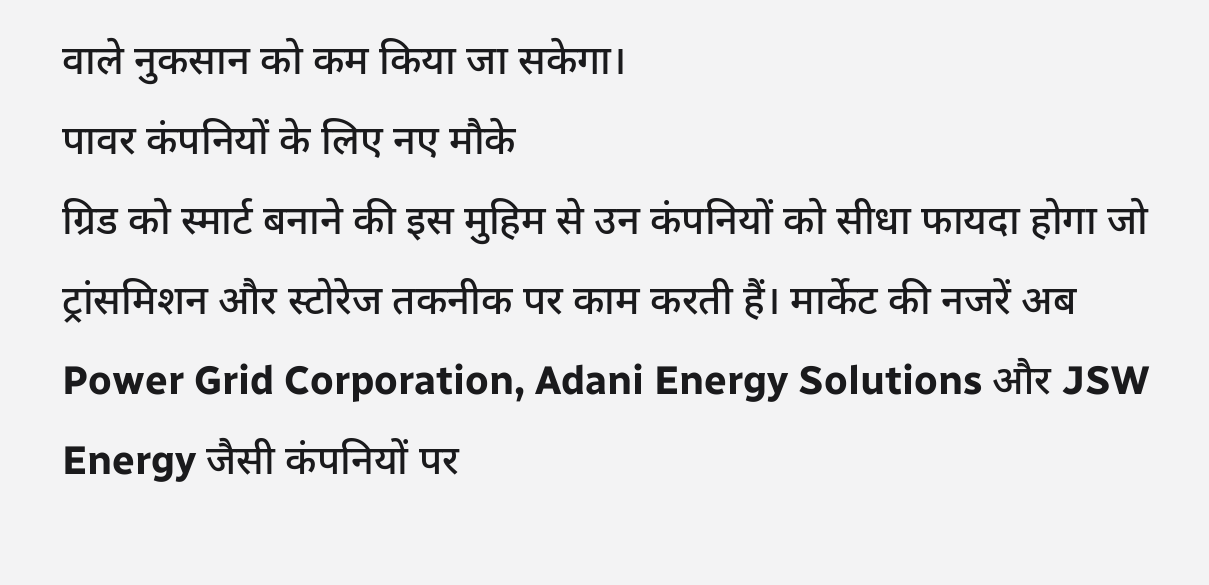वाले नुकसान को कम किया जा सकेगा।
पावर कंपनियों के लिए नए मौके
ग्रिड को स्मार्ट बनाने की इस मुहिम से उन कंपनियों को सीधा फायदा होगा जो ट्रांसमिशन और स्टोरेज तकनीक पर काम करती हैं। मार्केट की नजरें अब Power Grid Corporation, Adani Energy Solutions और JSW Energy जैसी कंपनियों पर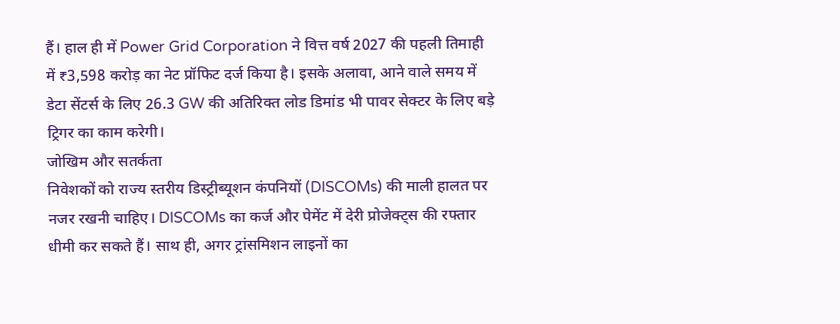हैं। हाल ही में Power Grid Corporation ने वित्त वर्ष 2027 की पहली तिमाही में ₹3,598 करोड़ का नेट प्रॉफिट दर्ज किया है। इसके अलावा, आने वाले समय में डेटा सेंटर्स के लिए 26.3 GW की अतिरिक्त लोड डिमांड भी पावर सेक्टर के लिए बड़े ट्रिगर का काम करेगी।
जोखिम और सतर्कता
निवेशकों को राज्य स्तरीय डिस्ट्रीब्यूशन कंपनियों (DISCOMs) की माली हालत पर नजर रखनी चाहिए। DISCOMs का कर्ज और पेमेंट में देरी प्रोजेक्ट्स की रफ्तार धीमी कर सकते हैं। साथ ही, अगर ट्रांसमिशन लाइनों का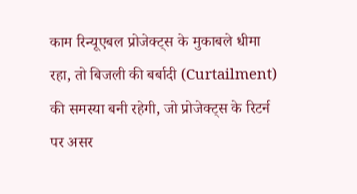काम रिन्यूएबल प्रोजेक्ट्स के मुकाबले धीमा रहा, तो बिजली की बर्बादी (Curtailment) की समस्या बनी रहेगी, जो प्रोजेक्ट्स के रिटर्न पर असर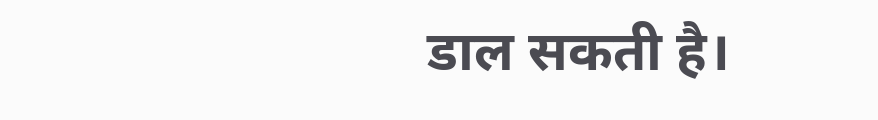डाल सकती है।